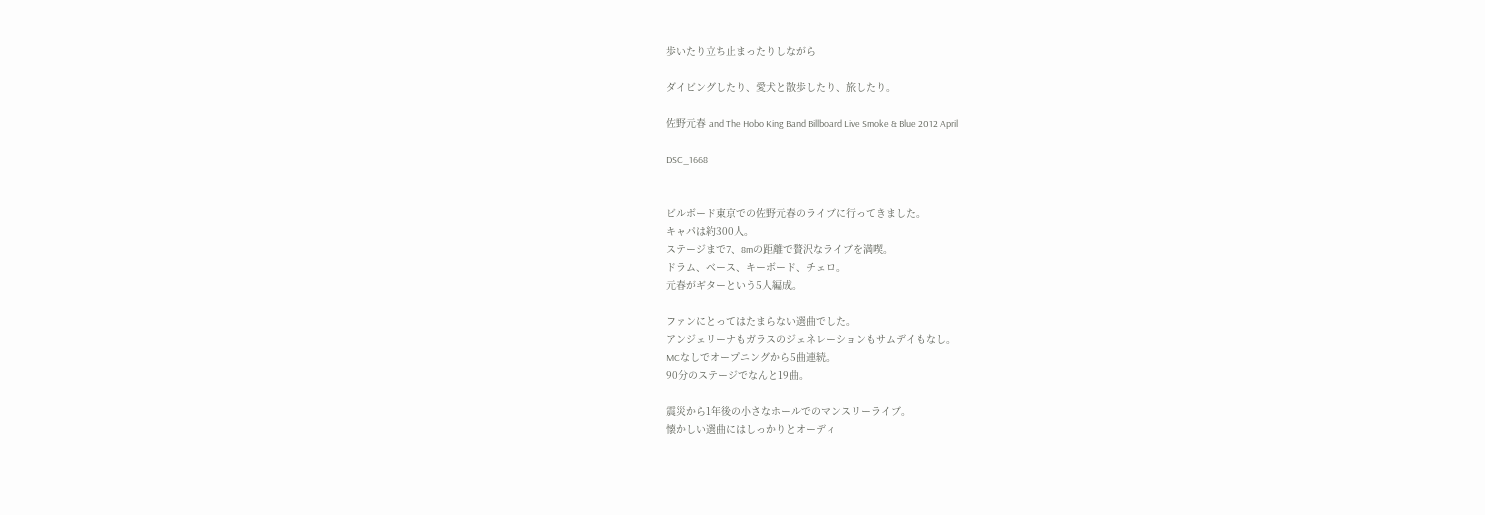歩いたり立ち止まったりしながら

ダイビングしたり、愛犬と散歩したり、旅したり。

佐野元春 and The Hobo King Band Billboard Live Smoke & Blue 2012 April

DSC_1668


ビルボード東京での佐野元春のライブに行ってきました。
キャパは約300人。
ステージまで7、8mの距離で贅沢なライブを満喫。
ドラム、ベース、キーボード、チェロ。
元春がギターという5人編成。

ファンにとってはたまらない選曲でした。
アンジェリーナもガラスのジェネレーションもサムデイもなし。
MCなしでオープニングから5曲連続。
90分のステージでなんと19曲。

震災から1年後の小さなホールでのマンスリーライブ。
懐かしい選曲にはしっかりとオーディ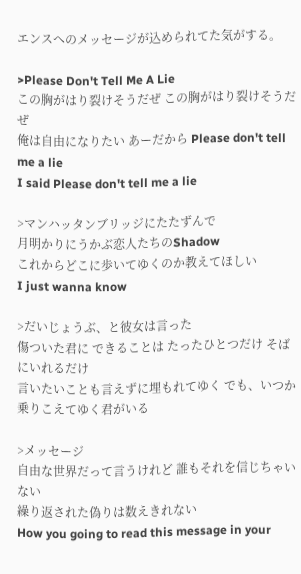エンスへのメッセージが込められてた気がする。

>Please Don't Tell Me A Lie
この胸がはり裂けそうだぜ この胸がはり裂けそうだぜ
俺は自由になりたい あーだから Please don't tell me a lie
I said Please don't tell me a lie

>マンハッタンブリッジにたたずんで
月明かりにうかぶ恋人たちのShadow
これからどこに歩いてゆくのか教えてほしい
I just wanna know

>だいじょうぶ、と彼女は言った
傷ついた君に できることは たったひとつだけ そばにいれるだけ
言いたいことも言えずに埋もれてゆく でも、いつか乗りこえてゆく君がいる

>メッセージ
自由な世界だって言うけれど 誰もそれを信じちゃいない
繰り返された偽りは数えきれない
How you going to read this message in your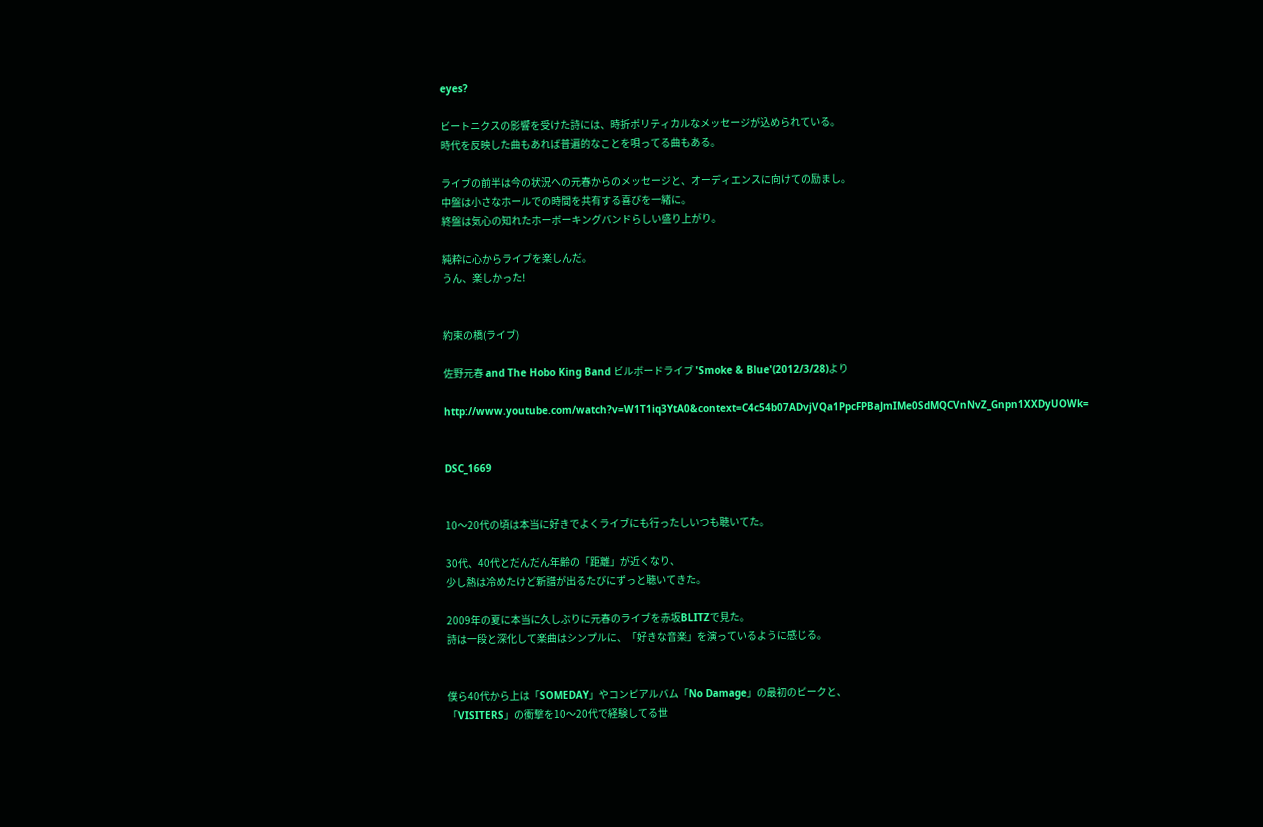eyes?

ビートニクスの影響を受けた詩には、時折ポリティカルなメッセージが込められている。
時代を反映した曲もあれば普遍的なことを唄ってる曲もある。

ライブの前半は今の状況への元春からのメッセージと、オーディエンスに向けての励まし。
中盤は小さなホールでの時間を共有する喜びを一緒に。
終盤は気心の知れたホーボーキングバンドらしい盛り上がり。

純粋に心からライブを楽しんだ。
うん、楽しかった!


約束の橋(ライブ)

佐野元春 and The Hobo King Band ビルボードライブ 'Smoke & Blue'(2012/3/28)より

http://www.youtube.com/watch?v=W1T1iq3YtA0&context=C4c54b07ADvjVQa1PpcFPBaJmIMe0SdMQCVnNvZ_Gnpn1XXDyUOWk=


DSC_1669


10〜20代の頃は本当に好きでよくライブにも行ったしいつも聴いてた。

30代、40代とだんだん年齢の「距離」が近くなり、
少し熱は冷めたけど新譜が出るたびにずっと聴いてきた。

2009年の夏に本当に久しぶりに元春のライブを赤坂BLITZで見た。
詩は一段と深化して楽曲はシンプルに、「好きな音楽」を演っているように感じる。


僕ら40代から上は「SOMEDAY」やコンピアルバム「No Damage」の最初のピークと、
「VISITERS」の衝撃を10〜20代で経験してる世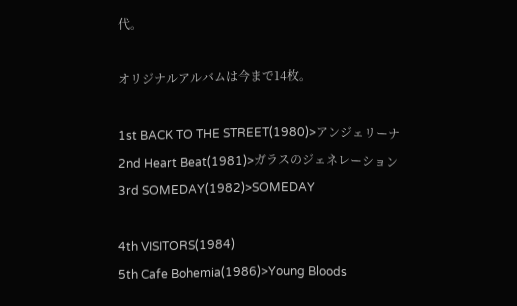代。

オリジナルアルバムは今まで14枚。

1st BACK TO THE STREET(1980)>アンジェリーナ
2nd Heart Beat(1981)>ガラスのジェネレーション
3rd SOMEDAY(1982)>SOMEDAY

4th VISITORS(1984)
5th Cafe Bohemia(1986)>Young Bloods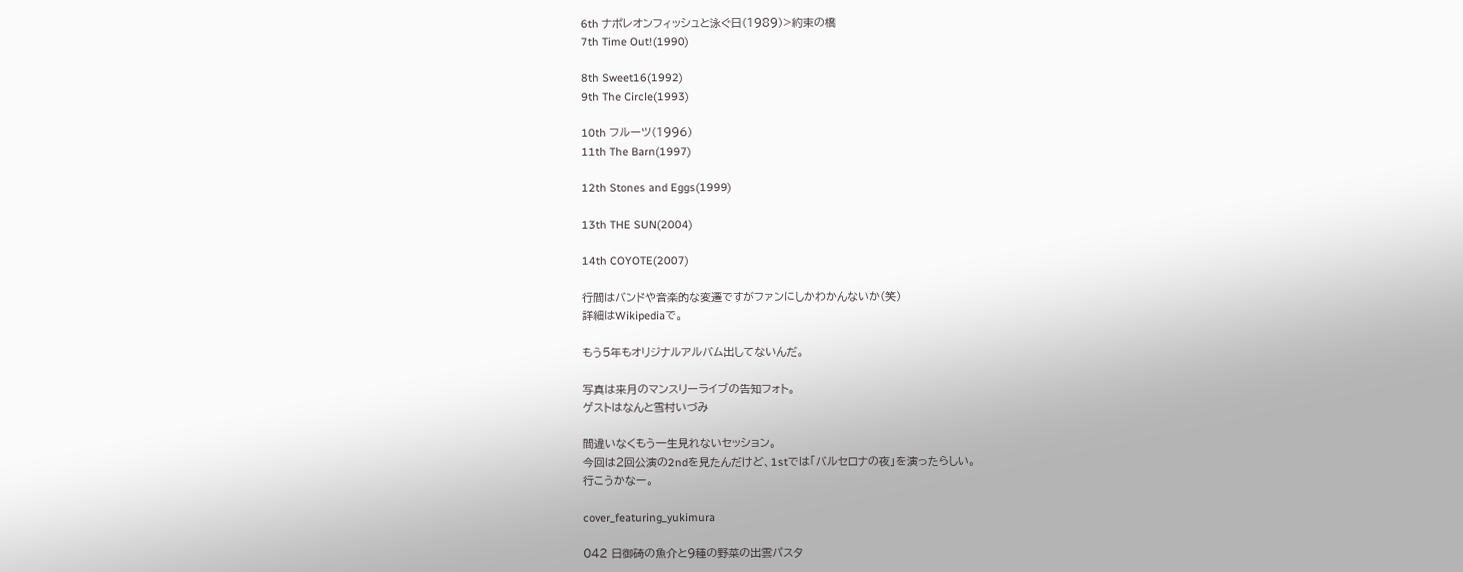6th ナポレオンフィッシュと泳ぐ日(1989)>約束の橋
7th Time Out!(1990)

8th Sweet16(1992)
9th The Circle(1993)

10th フルーツ(1996)
11th The Barn(1997)

12th Stones and Eggs(1999)

13th THE SUN(2004)

14th COYOTE(2007)

行間はバンドや音楽的な変遷ですがファンにしかわかんないか(笑)
詳細はWikipediaで。

もう5年もオリジナルアルバム出してないんだ。

写真は来月のマンスリーライブの告知フォト。
ゲストはなんと雪村いづみ

間違いなくもう一生見れないセッション。
今回は2回公演の2ndを見たんだけど、1stでは「バルセロナの夜」を演ったらしい。
行こうかなー。

cover_featuring_yukimura

042 日御碕の魚介と9種の野菜の出雲パスタ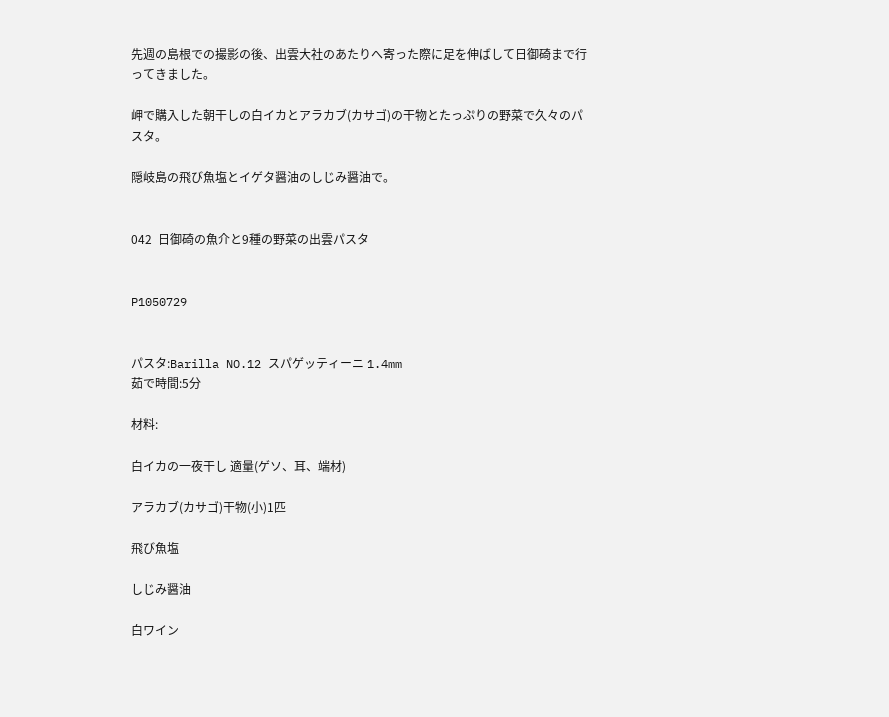先週の島根での撮影の後、出雲大社のあたりへ寄った際に足を伸ばして日御碕まで行ってきました。

岬で購入した朝干しの白イカとアラカブ(カサゴ)の干物とたっぷりの野菜で久々のパスタ。

隠岐島の飛び魚塩とイゲタ醤油のしじみ醤油で。


042  日御碕の魚介と9種の野菜の出雲パスタ


P1050729


パスタ:Barilla NO.12 スパゲッティーニ 1.4mm
茹で時間:5分

材料:

白イカの一夜干し 適量(ゲソ、耳、端材)

アラカブ(カサゴ)干物(小)1匹

飛び魚塩

しじみ醤油

白ワイン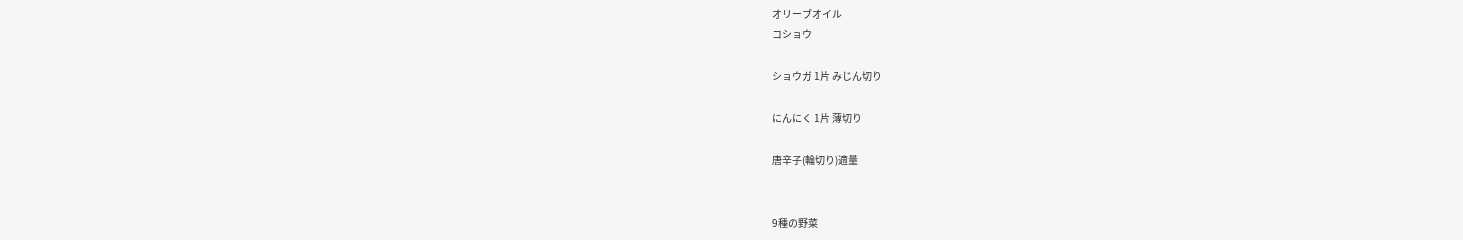オリーブオイル
コショウ

ショウガ 1片 みじん切り

にんにく 1片 薄切り

唐辛子(輪切り)適量


9種の野菜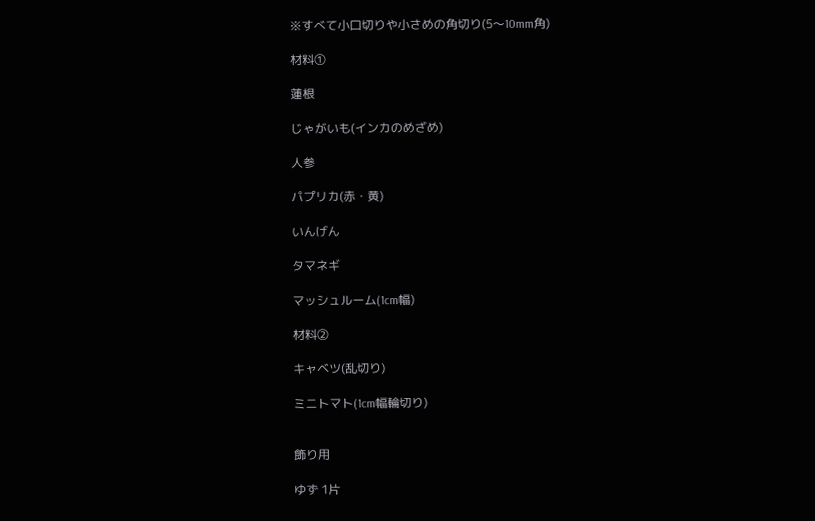※すべて小口切りや小さめの角切り(5〜10mm角)

材料①

蓮根

じゃがいも(インカのめざめ)

人参

パプリカ(赤・黄)

いんげん

タマネギ

マッシュルーム(1cm幅)

材料②

キャベツ(乱切り)

ミニトマト(1cm幅輪切り)


飾り用

ゆず 1片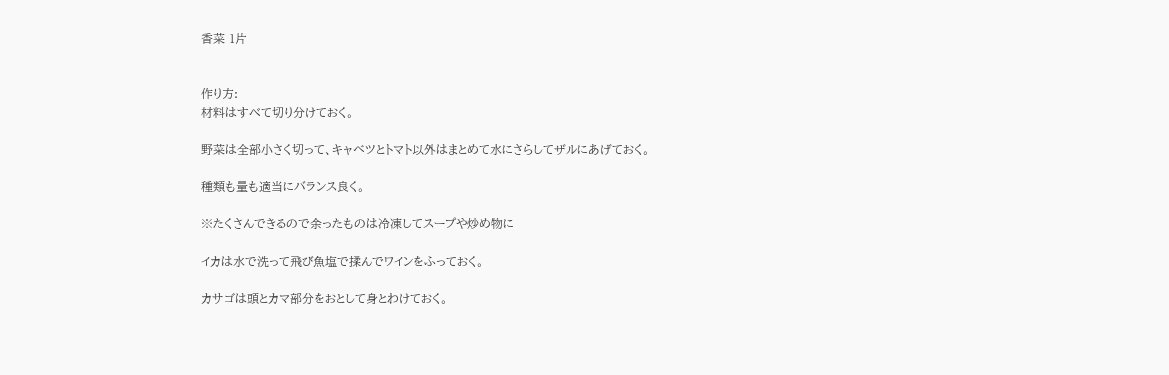香菜 1片


作り方:
材料はすべて切り分けておく。

野菜は全部小さく切って、キャベツとトマト以外はまとめて水にさらしてザルにあげておく。

種類も量も適当にバランス良く。

※たくさんできるので余ったものは冷凍してスープや炒め物に

イカは水で洗って飛び魚塩で揉んでワインをふっておく。

カサゴは頭とカマ部分をおとして身とわけておく。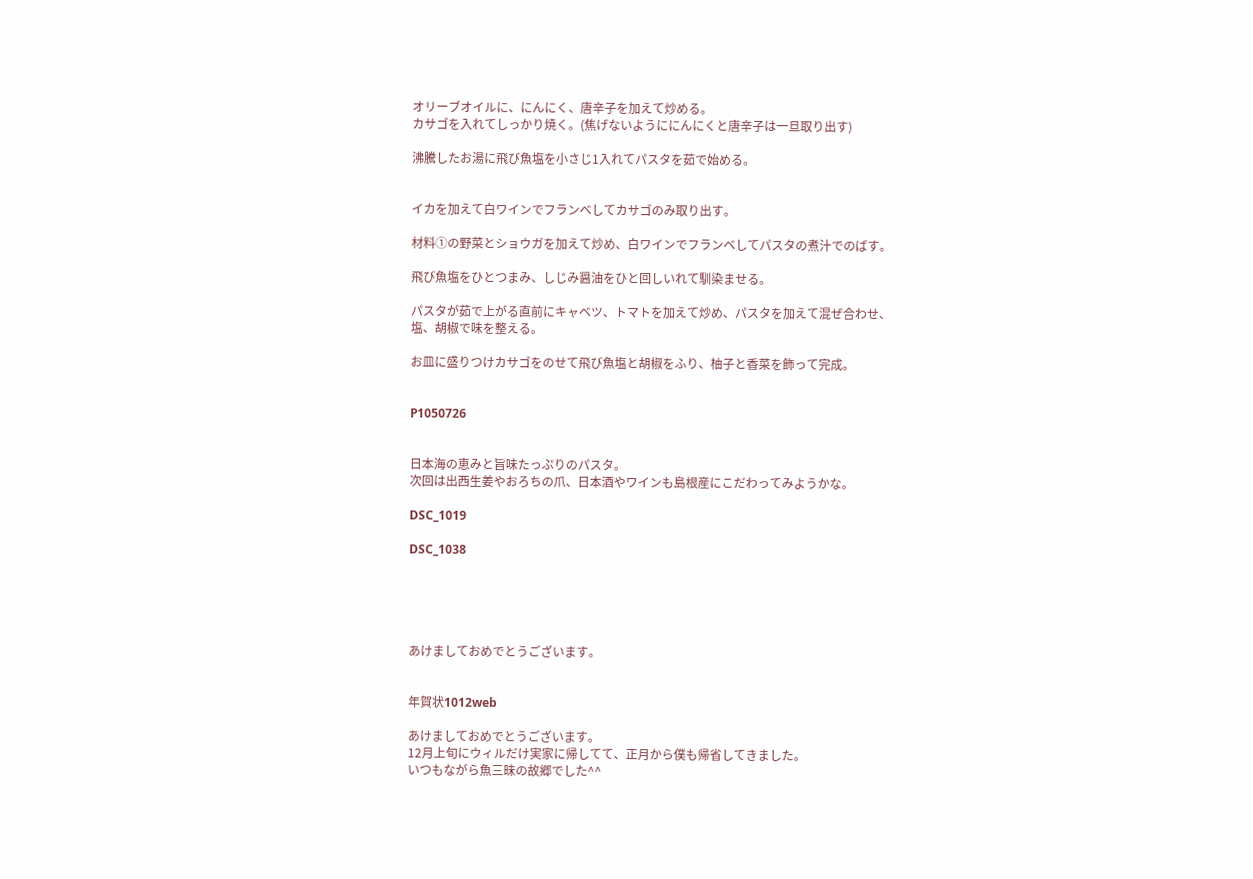オリーブオイルに、にんにく、唐辛子を加えて炒める。
カサゴを入れてしっかり焼く。(焦げないようににんにくと唐辛子は一旦取り出す)

沸騰したお湯に飛び魚塩を小さじ1入れてパスタを茹で始める。


イカを加えて白ワインでフランベしてカサゴのみ取り出す。

材料①の野菜とショウガを加えて炒め、白ワインでフランベしてパスタの煮汁でのばす。

飛び魚塩をひとつまみ、しじみ醤油をひと回しいれて馴染ませる。

パスタが茹で上がる直前にキャベツ、トマトを加えて炒め、パスタを加えて混ぜ合わせ、塩、胡椒で味を整える。

お皿に盛りつけカサゴをのせて飛び魚塩と胡椒をふり、柚子と香菜を飾って完成。


P1050726


日本海の恵みと旨味たっぷりのパスタ。
次回は出西生姜やおろちの爪、日本酒やワインも島根産にこだわってみようかな。

DSC_1019

DSC_1038





あけましておめでとうございます。


年賀状1012web

あけましておめでとうございます。
12月上旬にウィルだけ実家に帰してて、正月から僕も帰省してきました。
いつもながら魚三昧の故郷でした^^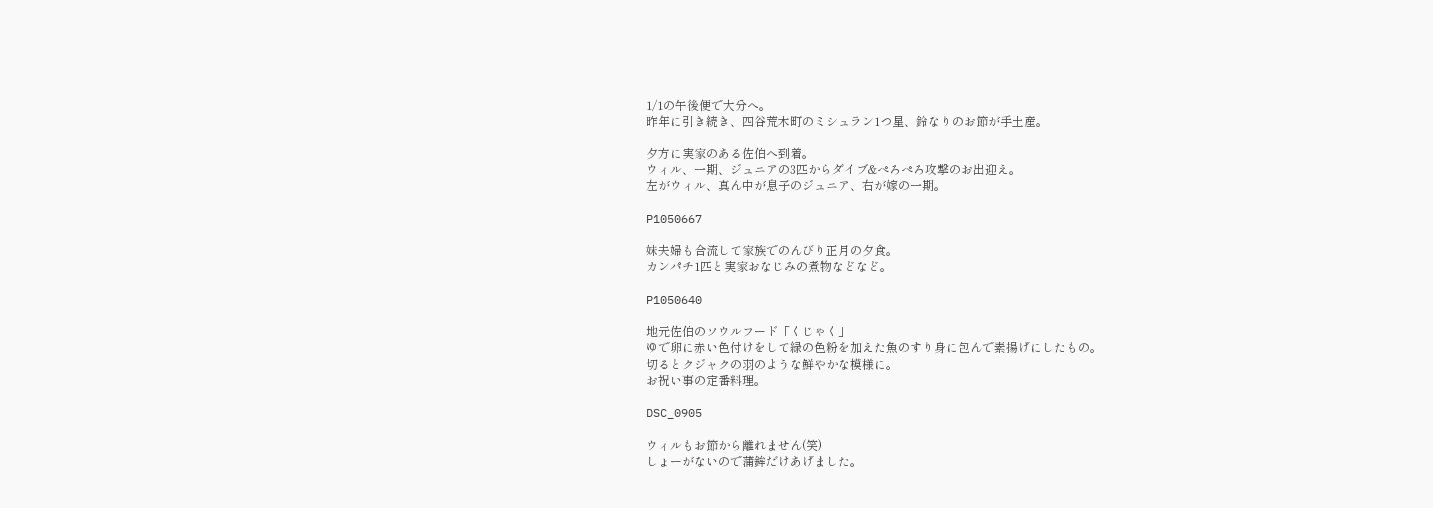1/1の午後便で大分へ。
昨年に引き続き、四谷荒木町のミシュラン1つ星、鈴なりのお節が手土産。

夕方に実家のある佐伯へ到着。
ウィル、一期、ジュニアの3匹からダイブ&ぺろぺろ攻撃のお出迎え。
左がウィル、真ん中が息子のジュニア、右が嫁の一期。

P1050667

妹夫婦も合流して家族でのんびり正月の夕食。
カンパチ1匹と実家おなじみの煮物などなど。

P1050640

地元佐伯のソウルフード「くじゃく」
ゆで卵に赤い色付けをして緑の色粉を加えた魚のすり身に包んで素揚げにしたもの。
切るとクジャクの羽のような鮮やかな模様に。
お祝い事の定番料理。

DSC_0905

ウィルもお節から離れません(笑)
しょーがないので蒲鉾だけあげました。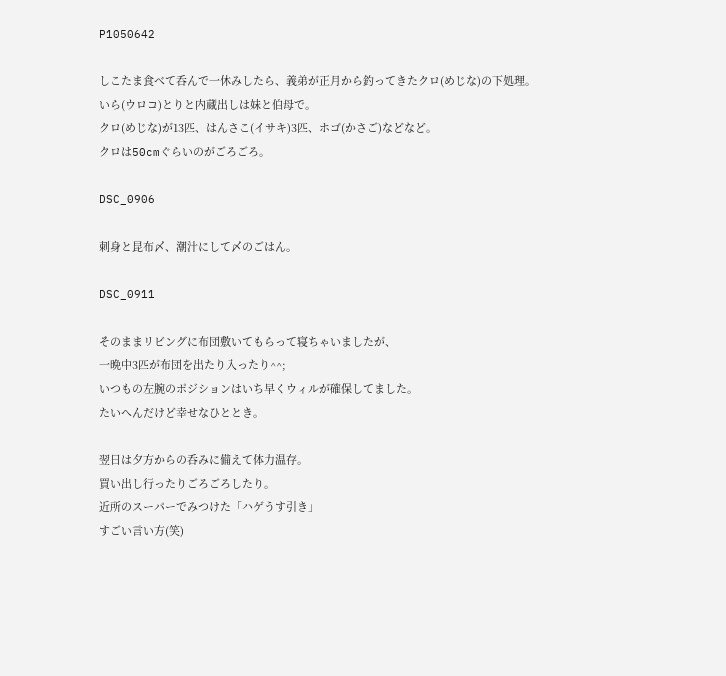P1050642

しこたま食べて呑んで一休みしたら、義弟が正月から釣ってきたクロ(めじな)の下処理。
いら(ウロコ)とりと内蔵出しは妹と伯母で。
クロ(めじな)が13匹、はんさこ(イサキ)3匹、ホゴ(かさご)などなど。
クロは50cmぐらいのがごろごろ。

DSC_0906

刺身と昆布〆、潮汁にして〆のごはん。

DSC_0911

そのままリビングに布団敷いてもらって寝ちゃいましたが、
一晩中3匹が布団を出たり入ったり^^;
いつもの左腕のポジションはいち早くウィルが確保してました。
たいへんだけど幸せなひととき。

翌日は夕方からの呑みに備えて体力温存。
買い出し行ったりごろごろしたり。
近所のスーパーでみつけた「ハゲうす引き」
すごい言い方(笑)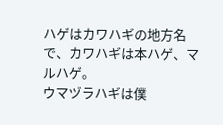ハゲはカワハギの地方名で、カワハギは本ハゲ、マルハゲ。
ウマヅラハギは僕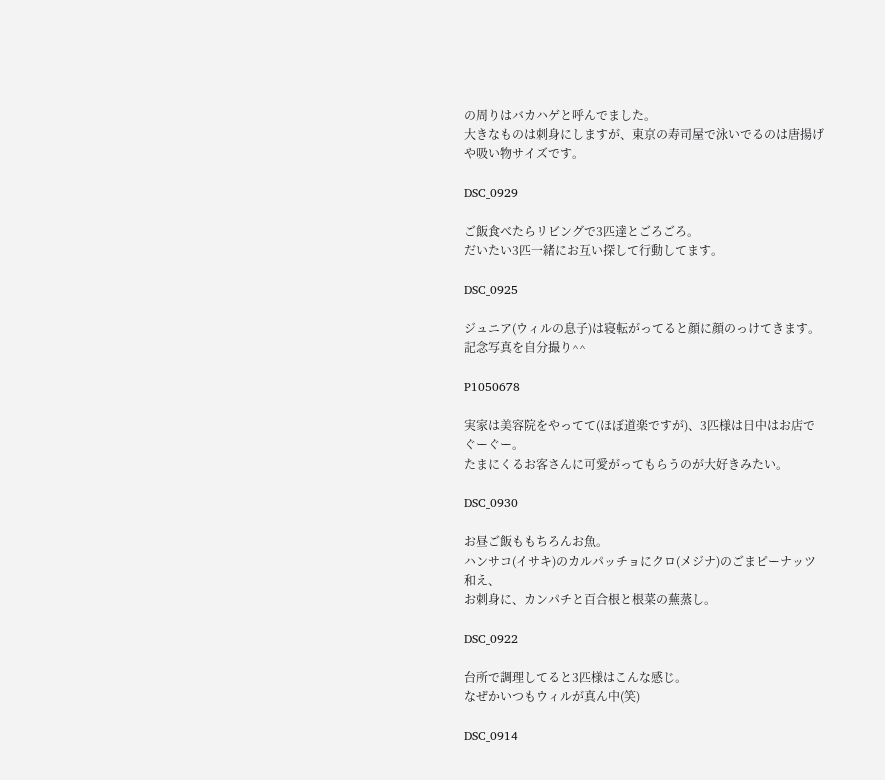の周りはバカハゲと呼んでました。
大きなものは刺身にしますが、東京の寿司屋で泳いでるのは唐揚げや吸い物サイズです。

DSC_0929

ご飯食べたらリビングで3匹達とごろごろ。
だいたい3匹一緒にお互い探して行動してます。

DSC_0925

ジュニア(ウィルの息子)は寝転がってると顔に顔のっけてきます。
記念写真を自分撮り^^

P1050678

実家は美容院をやってて(ほぼ道楽ですが)、3匹様は日中はお店でぐーぐー。
たまにくるお客さんに可愛がってもらうのが大好きみたい。

DSC_0930

お昼ご飯ももちろんお魚。
ハンサコ(イサキ)のカルパッチョにクロ(メジナ)のごまピーナッツ和え、
お刺身に、カンパチと百合根と根菜の蕪蒸し。

DSC_0922

台所で調理してると3匹様はこんな感じ。
なぜかいつもウィルが真ん中(笑)

DSC_0914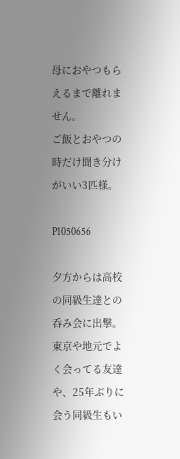母におやつもらえるまで離れません。
ご飯とおやつの時だけ聞き分けがいい3匹様。

P1050656

夕方からは高校の同級生達との呑み会に出撃。
東京や地元でよく会ってる友達や、25年ぶりに会う同級生もい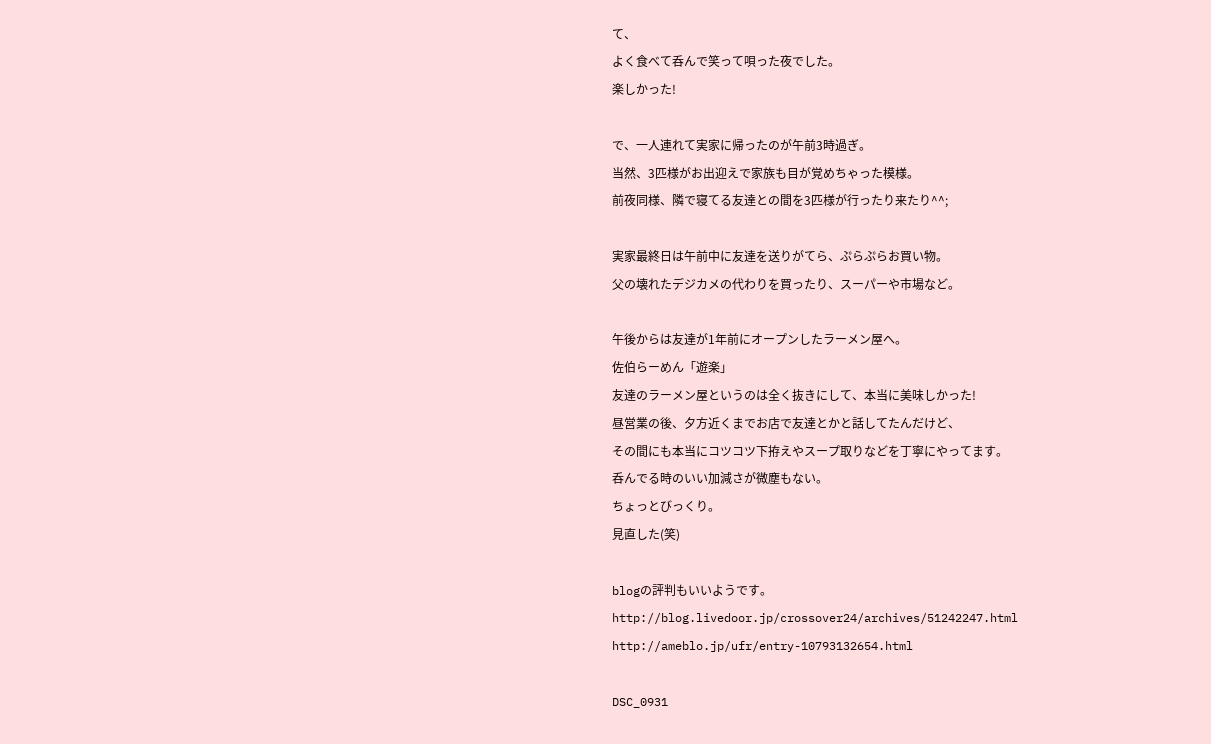て、
よく食べて呑んで笑って唄った夜でした。
楽しかった!

で、一人連れて実家に帰ったのが午前3時過ぎ。
当然、3匹様がお出迎えで家族も目が覚めちゃった模様。
前夜同様、隣で寝てる友達との間を3匹様が行ったり来たり^^;

実家最終日は午前中に友達を送りがてら、ぷらぷらお買い物。
父の壊れたデジカメの代わりを買ったり、スーパーや市場など。

午後からは友達が1年前にオープンしたラーメン屋へ。
佐伯らーめん「遊楽」
友達のラーメン屋というのは全く抜きにして、本当に美味しかった!
昼営業の後、夕方近くまでお店で友達とかと話してたんだけど、
その間にも本当にコツコツ下拵えやスープ取りなどを丁寧にやってます。
呑んでる時のいい加減さが微塵もない。
ちょっとびっくり。
見直した(笑)

blogの評判もいいようです。
http://blog.livedoor.jp/crossover24/archives/51242247.html
http://ameblo.jp/ufr/entry-10793132654.html

DSC_0931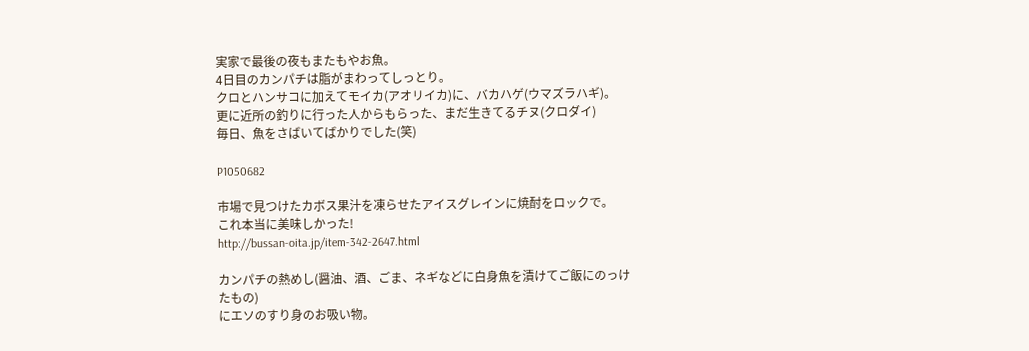実家で最後の夜もまたもやお魚。
4日目のカンパチは脂がまわってしっとり。
クロとハンサコに加えてモイカ(アオリイカ)に、バカハゲ(ウマズラハギ)。
更に近所の釣りに行った人からもらった、まだ生きてるチヌ(クロダイ)
毎日、魚をさばいてばかりでした(笑)

P1050682

市場で見つけたカボス果汁を凍らせたアイスグレインに焼酎をロックで。
これ本当に美味しかった!
http://bussan-oita.jp/item-342-2647.html

カンパチの熱めし(醤油、酒、ごま、ネギなどに白身魚を漬けてご飯にのっけたもの)
にエソのすり身のお吸い物。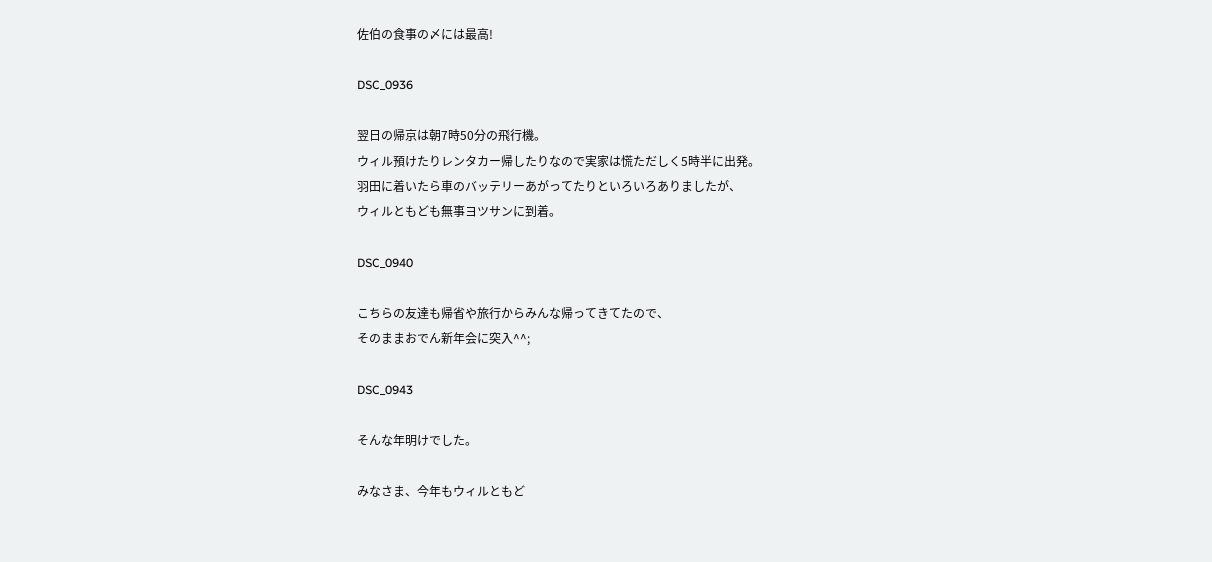佐伯の食事の〆には最高!

DSC_0936

翌日の帰京は朝7時50分の飛行機。
ウィル預けたりレンタカー帰したりなので実家は慌ただしく5時半に出発。
羽田に着いたら車のバッテリーあがってたりといろいろありましたが、
ウィルともども無事ヨツサンに到着。

DSC_0940

こちらの友達も帰省や旅行からみんな帰ってきてたので、
そのままおでん新年会に突入^^;

DSC_0943

そんな年明けでした。

みなさま、今年もウィルともど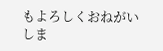もよろしくおねがいしま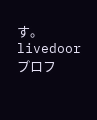す。
livedoor プロフ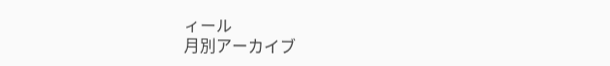ィール
月別アーカイブ